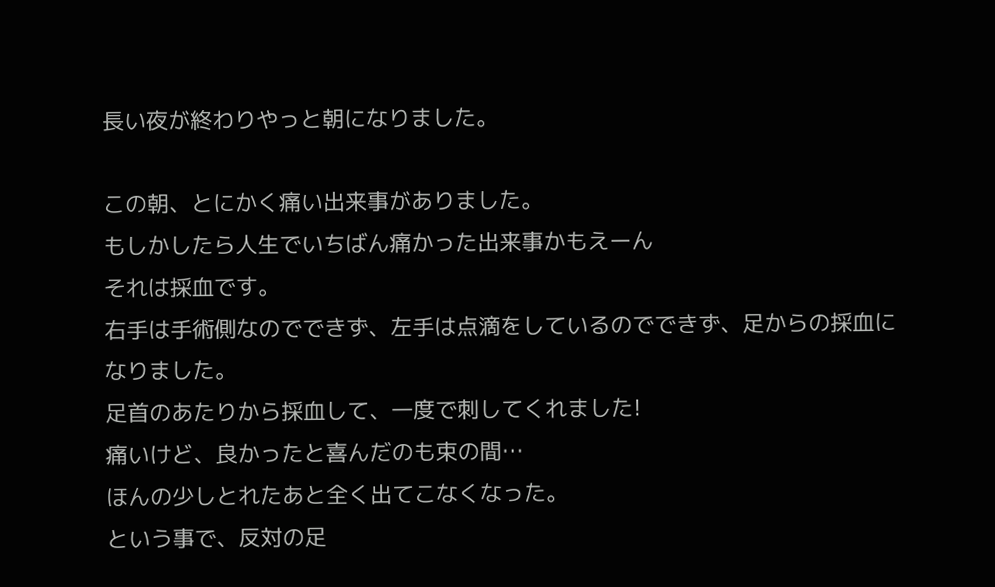長い夜が終わりやっと朝になりました。

この朝、とにかく痛い出来事がありました。
もしかしたら人生でいちばん痛かった出来事かもえーん
それは採血です。
右手は手術側なのでできず、左手は点滴をしているのでできず、足からの採血になりました。
足首のあたりから採血して、一度で刺してくれました!
痛いけど、良かったと喜んだのも束の間…
ほんの少しとれたあと全く出てこなくなった。
という事で、反対の足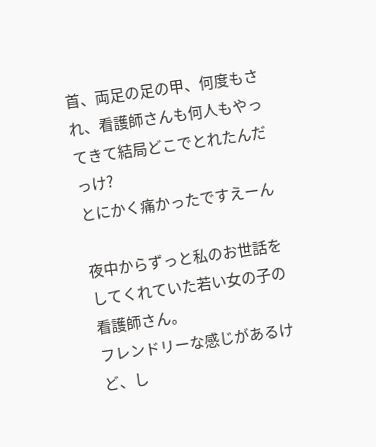首、両足の足の甲、何度もされ、看護師さんも何人もやってきて結局どこでとれたんだっけ?
とにかく痛かったですえーん

夜中からずっと私のお世話をしてくれていた若い女の子の看護師さん。
フレンドリーな感じがあるけど、し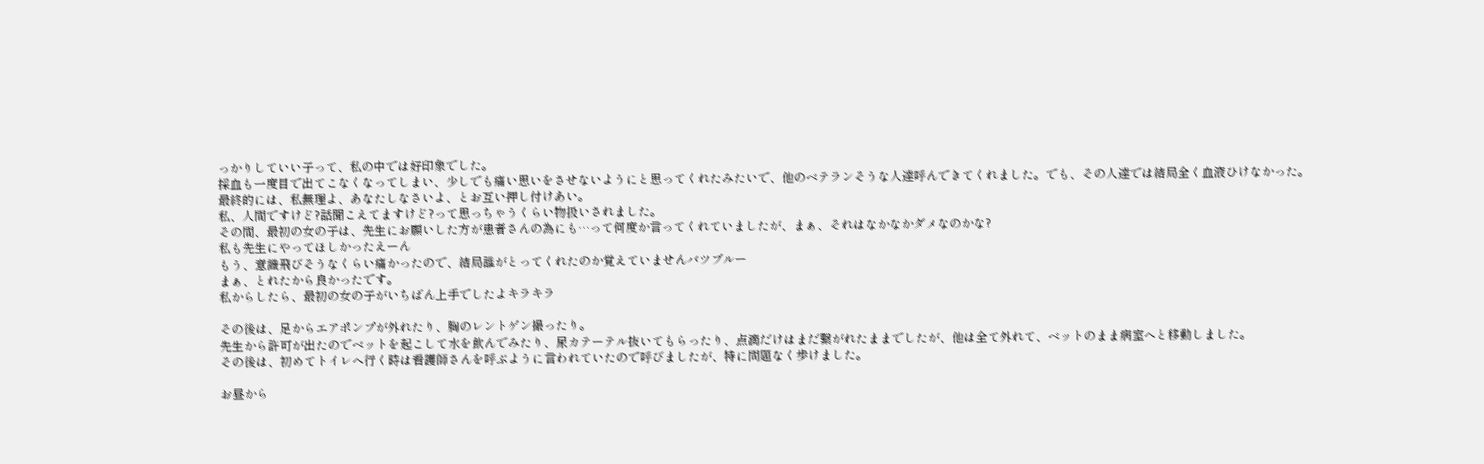っかりしていい子って、私の中では好印象でした。
採血も一度目で出てこなくなってしまい、少しでも痛い思いをさせないようにと思ってくれたみたいで、他のベテランそうな人達呼んできてくれました。でも、その人達では結局全く血液ひけなかった。
最終的には、私無理よ、あなたしなさいよ、とお互い押し付けあい。
私、人間ですけど?話聞こえてますけど?って思っちゃうくらい物扱いされました。
その間、最初の女の子は、先生にお願いした方が患者さんの為にも…って何度か言ってくれていましたが、まぁ、それはなかなかダメなのかな?
私も先生にやってほしかったえーん
もう、意識飛びそうなくらい痛かったので、結局誰がとってくれたのか覚えていませんバツブルー
まぁ、とれたから良かったです。
私からしたら、最初の女の子がいちばん上手でしたよキラキラ

その後は、足からエアポンプが外れたり、胸のレントゲン撮ったり。
先生から許可が出たのでベットを起こして水を飲んでみたり、尿カテーテル抜いてもらったり、点滴だけはまだ繋がれたままでしたが、他は全て外れて、ベットのまま病室へと移動しました。
その後は、初めてトイレへ行く時は看護師さんを呼ぶように言われていたので呼びましたが、特に問題なく歩けました。

お昼から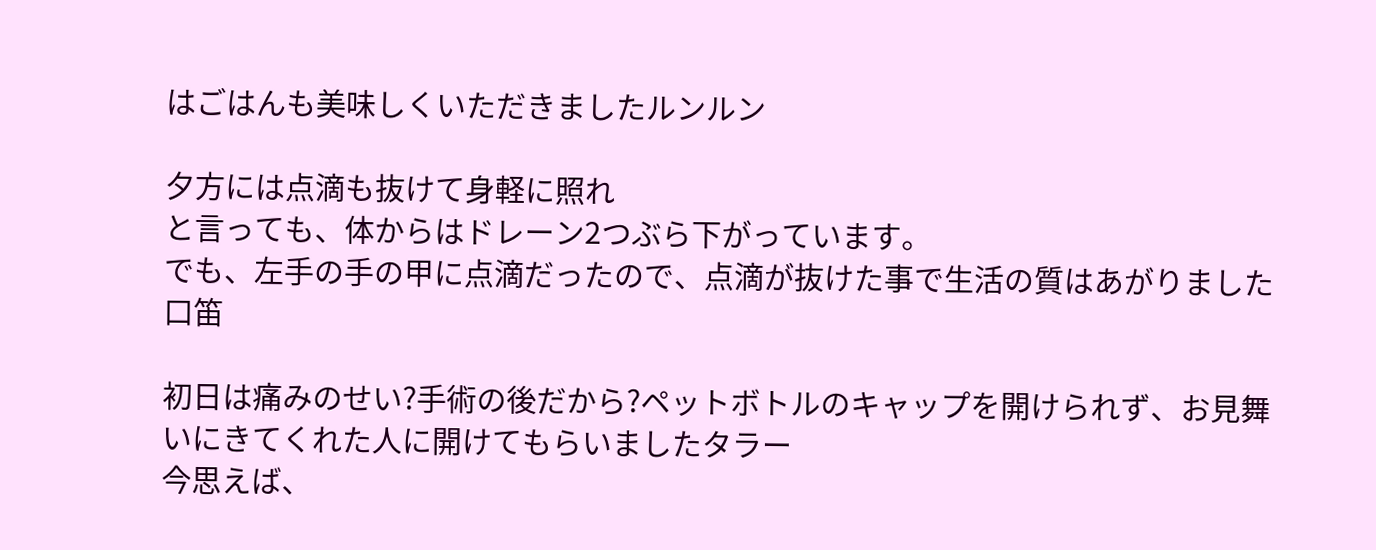はごはんも美味しくいただきましたルンルン

夕方には点滴も抜けて身軽に照れ
と言っても、体からはドレーン2つぶら下がっています。
でも、左手の手の甲に点滴だったので、点滴が抜けた事で生活の質はあがりました口笛

初日は痛みのせい?手術の後だから?ペットボトルのキャップを開けられず、お見舞いにきてくれた人に開けてもらいましたタラー
今思えば、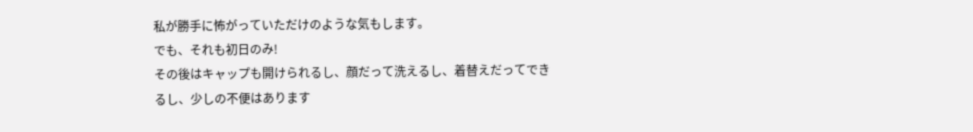私が勝手に怖がっていただけのような気もします。
でも、それも初日のみ!
その後はキャップも開けられるし、顔だって洗えるし、着替えだってできるし、少しの不便はあります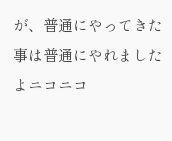が、普通にやってきた事は普通にやれましたよニコニコ